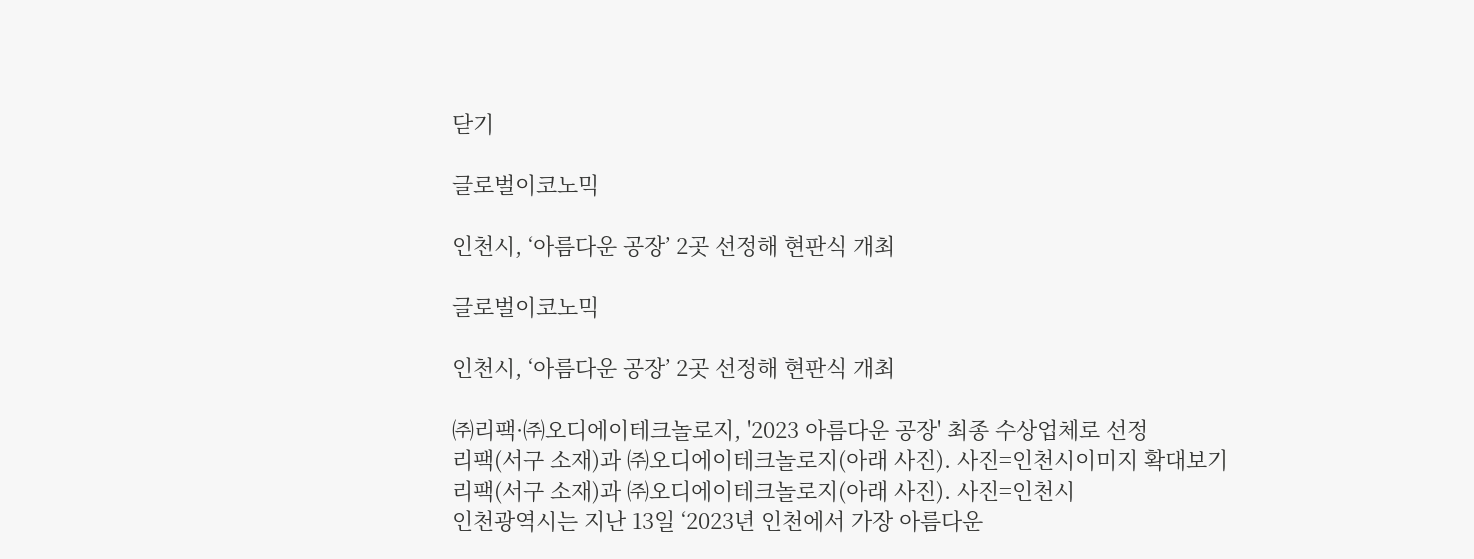닫기

글로벌이코노믹

인천시, ‘아름다운 공장’ 2곳 선정해 현판식 개최

글로벌이코노믹

인천시, ‘아름다운 공장’ 2곳 선정해 현판식 개최

㈜리팩·㈜오디에이테크놀로지, '2023 아름다운 공장' 최종 수상업체로 선정
리팩(서구 소재)과 ㈜오디에이테크놀로지(아래 사진). 사진=인천시이미지 확대보기
리팩(서구 소재)과 ㈜오디에이테크놀로지(아래 사진). 사진=인천시
인천광역시는 지난 13일 ‘2023년 인천에서 가장 아름다운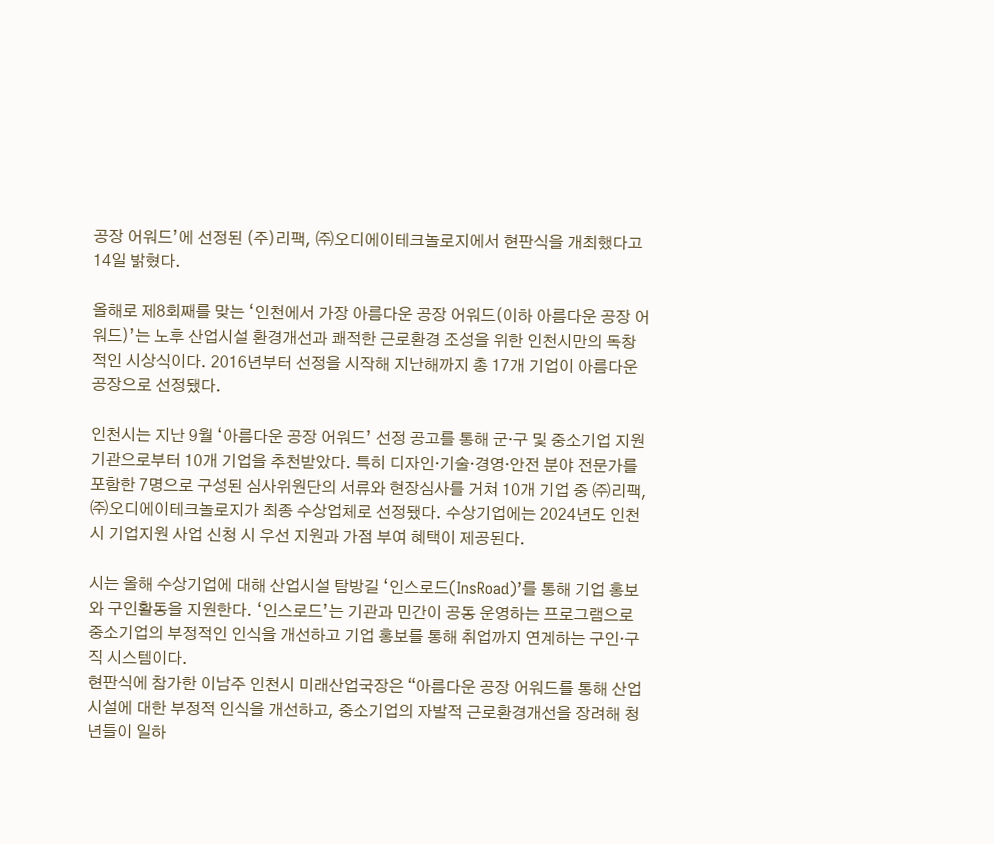공장 어워드’에 선정된 (주)리팩, ㈜오디에이테크놀로지에서 현판식을 개최했다고 14일 밝혔다.

올해로 제8회째를 맞는 ‘인천에서 가장 아름다운 공장 어워드(이하 아름다운 공장 어워드)’는 노후 산업시설 환경개선과 쾌적한 근로환경 조성을 위한 인천시만의 독창적인 시상식이다. 2016년부터 선정을 시작해 지난해까지 총 17개 기업이 아름다운 공장으로 선정됐다.

인천시는 지난 9월 ‘아름다운 공장 어워드’ 선정 공고를 통해 군·구 및 중소기업 지원기관으로부터 10개 기업을 추천받았다. 특히 디자인·기술·경영·안전 분야 전문가를 포함한 7명으로 구성된 심사위원단의 서류와 현장심사를 거쳐 10개 기업 중 ㈜리팩, ㈜오디에이테크놀로지가 최종 수상업체로 선정됐다. 수상기업에는 2024년도 인천시 기업지원 사업 신청 시 우선 지원과 가점 부여 혜택이 제공된다.

시는 올해 수상기업에 대해 산업시설 탐방길 ‘인스로드(InsRoad)’를 통해 기업 홍보와 구인활동을 지원한다. ‘인스로드’는 기관과 민간이 공동 운영하는 프로그램으로 중소기업의 부정적인 인식을 개선하고 기업 홍보를 통해 취업까지 연계하는 구인·구직 시스템이다.
현판식에 참가한 이남주 인천시 미래산업국장은 “아름다운 공장 어워드를 통해 산업시설에 대한 부정적 인식을 개선하고, 중소기업의 자발적 근로환경개선을 장려해 청년들이 일하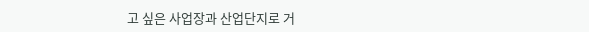고 싶은 사업장과 산업단지로 거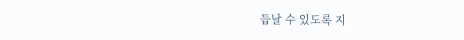듭날 수 있도록 지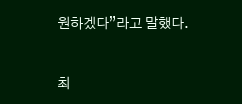원하겠다”라고 말했다.


최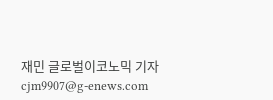재민 글로벌이코노믹 기자 cjm9907@g-enews.com